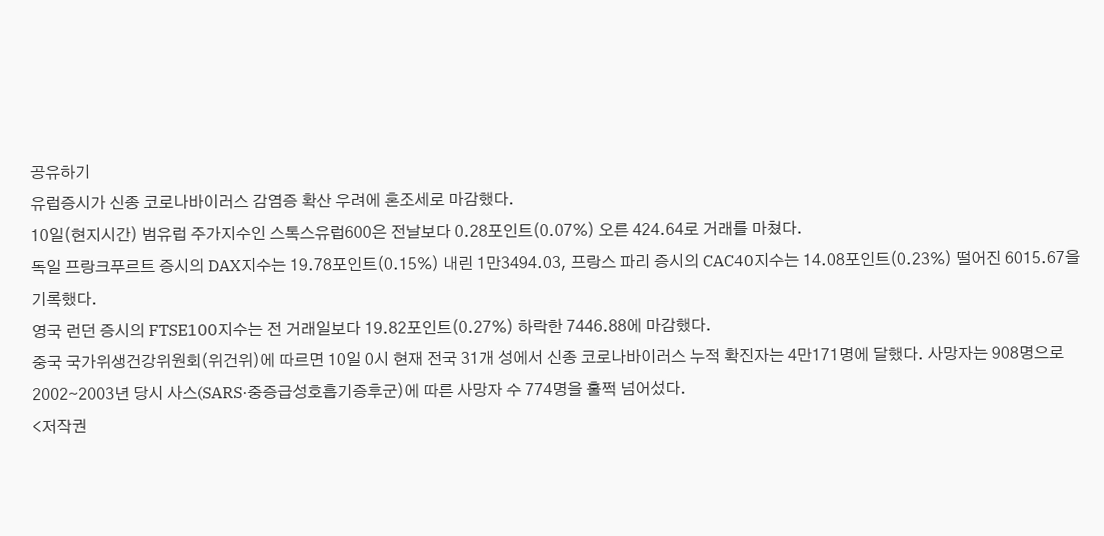공유하기
유럽증시가 신종 코로나바이러스 감염증 확산 우려에 혼조세로 마감했다.
10일(현지시간) 범유럽 주가지수인 스톡스유럽600은 전날보다 0.28포인트(0.07%) 오른 424.64로 거래를 마쳤다.
독일 프랑크푸르트 증시의 DAX지수는 19.78포인트(0.15%) 내린 1만3494.03, 프랑스 파리 증시의 CAC40지수는 14.08포인트(0.23%) 떨어진 6015.67을 기록했다.
영국 런던 증시의 FTSE100지수는 전 거래일보다 19.82포인트(0.27%) 하락한 7446.88에 마감했다.
중국 국가위생건강위원회(위건위)에 따르면 10일 0시 현재 전국 31개 성에서 신종 코로나바이러스 누적 확진자는 4만171명에 달했다. 사망자는 908명으로 2002∼2003년 당시 사스(SARS·중증급성호흡기증후군)에 따른 사망자 수 774명을 훌쩍 넘어섰다.
<저작권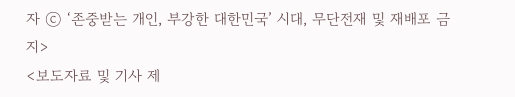자 ⓒ ‘존중받는 개인, 부강한 대한민국’ 시대, 무단전재 및 재배포 금지>
<보도자료 및 기사 제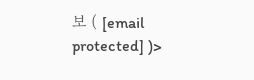보 ( [email protected] )>